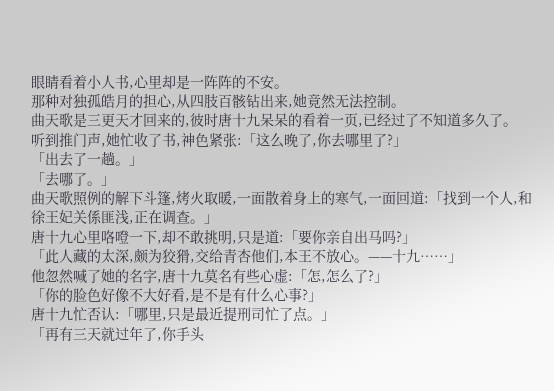眼睛看着小人书,心里却是一阵阵的不安。
那种对独孤皓月的担心,从四肢百骸钻出来,她竟然无法控制。
曲天歌是三更天才回来的,彼时唐十九呆呆的看着一页,已经过了不知道多久了。
听到推门声,她忙收了书,神色紧张:「这么晚了,你去哪里了?」
「出去了一趟。」
「去哪了。」
曲天歌照例的解下斗篷,烤火取暖,一面散着身上的寒气,一面回道:「找到一个人,和徐王妃关係匪浅,正在调查。」
唐十九心里咯噔一下,却不敢挑明,只是道:「要你亲自出马吗?」
「此人藏的太深,颇为狡猾,交给青杏他们,本王不放心。——十九……」
他忽然喊了她的名字,唐十九莫名有些心虚:「怎,怎么了?」
「你的脸色好像不大好看,是不是有什么心事?」
唐十九忙否认:「哪里,只是最近提刑司忙了点。」
「再有三天就过年了,你手头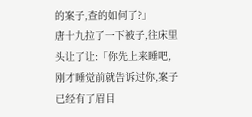的案子,查的如何了?」
唐十九拉了一下被子,往床里头让了让:「你先上来睡吧,刚才睡觉前就告诉过你,案子已经有了眉目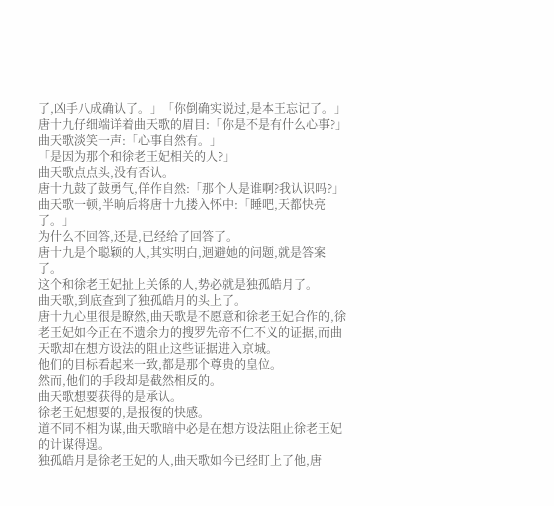了,凶手八成确认了。」「你倒确实说过,是本王忘记了。」
唐十九仔细端详着曲天歌的眉目:「你是不是有什么心事?」
曲天歌淡笑一声:「心事自然有。」
「是因为那个和徐老王妃相关的人?」
曲天歌点点头,没有否认。
唐十九鼓了鼓勇气,佯作自然:「那个人是谁啊?我认识吗?」
曲天歌一顿,半晌后将唐十九搂入怀中:「睡吧,天都快亮了。」
为什么不回答,还是,已经给了回答了。
唐十九是个聪颖的人,其实明白,迴避她的问题,就是答案了。
这个和徐老王妃扯上关係的人,势必就是独孤皓月了。
曲天歌,到底查到了独孤皓月的头上了。
唐十九心里很是瞭然,曲天歌是不愿意和徐老王妃合作的,徐老王妃如今正在不遗余力的搜罗先帝不仁不义的证据,而曲天歌却在想方设法的阻止这些证据进入京城。
他们的目标看起来一致,都是那个尊贵的皇位。
然而,他们的手段却是截然相反的。
曲天歌想要获得的是承认。
徐老王妃想要的,是报復的快感。
道不同不相为谋,曲天歌暗中必是在想方设法阻止徐老王妃的计谋得逞。
独孤皓月是徐老王妃的人,曲天歌如今已经盯上了他,唐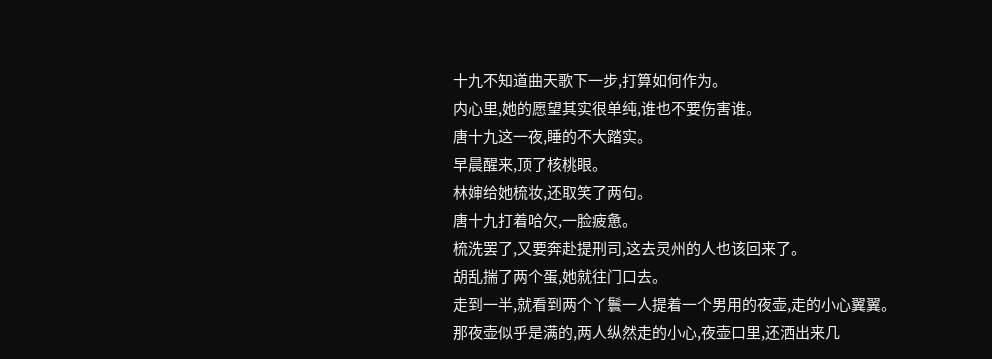十九不知道曲天歌下一步,打算如何作为。
内心里,她的愿望其实很单纯,谁也不要伤害谁。
唐十九这一夜,睡的不大踏实。
早晨醒来,顶了核桃眼。
林婶给她梳妆,还取笑了两句。
唐十九打着哈欠,一脸疲惫。
梳洗罢了,又要奔赴提刑司,这去灵州的人也该回来了。
胡乱揣了两个蛋,她就往门口去。
走到一半,就看到两个丫鬟一人提着一个男用的夜壶,走的小心翼翼。
那夜壶似乎是满的,两人纵然走的小心,夜壶口里,还洒出来几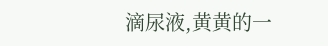滴尿液,黄黄的一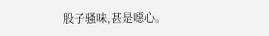股子骚味,甚是噁心。